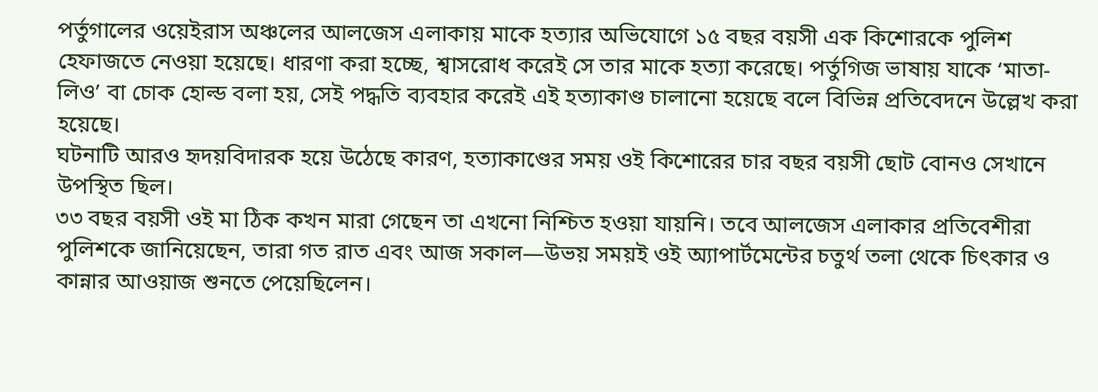পর্তুগালের ওয়েইরাস অঞ্চলের আলজেস এলাকায় মাকে হত্যার অভিযোগে ১৫ বছর বয়সী এক কিশোরকে পুলিশ হেফাজতে নেওয়া হয়েছে। ধারণা করা হচ্ছে, শ্বাসরোধ করেই সে তার মাকে হত্যা করেছে। পর্তুগিজ ভাষায় যাকে ‘মাতা-লিও’ বা চোক হোল্ড বলা হয়, সেই পদ্ধতি ব্যবহার করেই এই হত্যাকাণ্ড চালানো হয়েছে বলে বিভিন্ন প্রতিবেদনে উল্লেখ করা হয়েছে।
ঘটনাটি আরও হৃদয়বিদারক হয়ে উঠেছে কারণ, হত্যাকাণ্ডের সময় ওই কিশোরের চার বছর বয়সী ছোট বোনও সেখানে উপস্থিত ছিল।
৩৩ বছর বয়সী ওই মা ঠিক কখন মারা গেছেন তা এখনো নিশ্চিত হওয়া যায়নি। তবে আলজেস এলাকার প্রতিবেশীরা পুলিশকে জানিয়েছেন, তারা গত রাত এবং আজ সকাল—উভয় সময়ই ওই অ্যাপার্টমেন্টের চতুর্থ তলা থেকে চিৎকার ও কান্নার আওয়াজ শুনতে পেয়েছিলেন।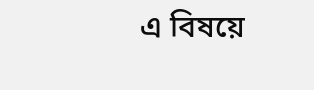এ বিষয়ে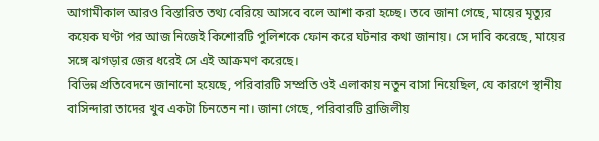আগামীকাল আরও বিস্তারিত তথ্য বেরিয়ে আসবে বলে আশা করা হচ্ছে। তবে জানা গেছে, মায়ের মৃত্যুর কয়েক ঘণ্টা পর আজ নিজেই কিশোরটি পুলিশকে ফোন করে ঘটনার কথা জানায়। সে দাবি করেছে, মায়ের সঙ্গে ঝগড়ার জের ধরেই সে এই আক্রমণ করেছে।
বিভিন্ন প্রতিবেদনে জানানো হয়েছে, পরিবারটি সম্প্রতি ওই এলাকায় নতুন বাসা নিয়েছিল, যে কারণে স্থানীয় বাসিন্দারা তাদের খুব একটা চিনতেন না। জানা গেছে, পরিবারটি ব্রাজিলীয়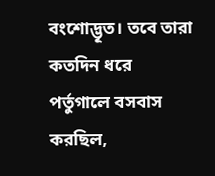বংশোদ্ভূত। তবে তারা কতদিন ধরে পর্তুগালে বসবাস করছিল,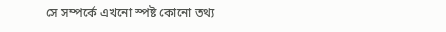সে সম্পর্কে এখনো স্পষ্ট কোনো তথ্য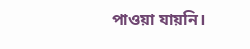পাওয়া যায়নি।